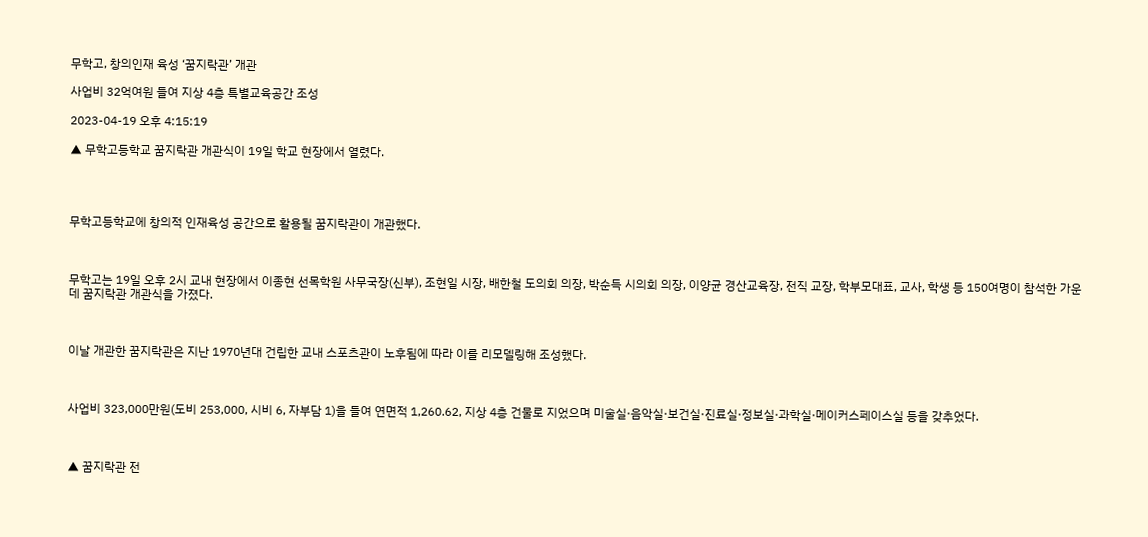무학고, 창의인재 육성 ‘꿈지락관’ 개관

사업비 32억여원 들여 지상 4층 특별교육공간 조성

2023-04-19 오후 4:15:19

▲ 무학고등학교 꿈지락관 개관식이 19일 학교 현장에서 열렸다.




무학고등학교에 창의적 인재육성 공간으로 활용될 꿈지락관이 개관했다.



무학고는 19일 오후 2시 교내 현장에서 이종현 선목학원 사무국장(신부), 조현일 시장, 배한철 도의회 의장, 박순득 시의회 의장, 이양균 경산교육장, 전직 교장, 학부모대표, 교사, 학생 등 150여명이 참석한 가운데 꿈지락관 개관식을 가졌다.



이날 개관한 꿈지락관은 지난 1970년대 건립한 교내 스포츠관이 노후됨에 따라 이를 리모델링해 조성했다.



사업비 323,000만원(도비 253,000, 시비 6, 자부담 1)을 들여 연면적 1,260.62, 지상 4층 건물로 지었으며 미술실·음악실·보건실·진료실·정보실·과학실·메이커스페이스실 등을 갖추었다.



▲ 꿈지락관 전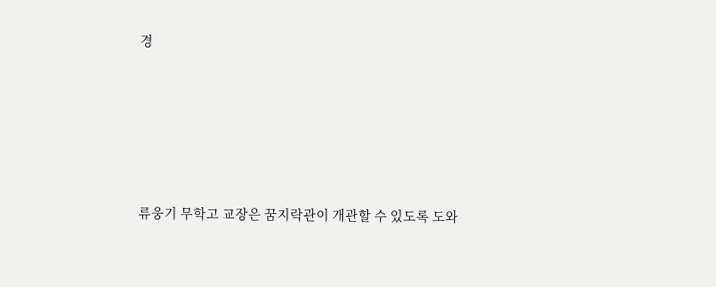경





류웅기 무학고 교장은 꿈지락관이 개관할 수 있도록 도와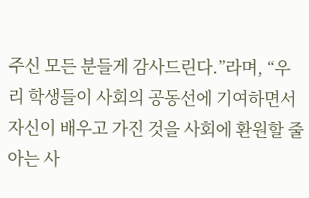주신 모든 분들게 감사드린다.”라며, “우리 학생들이 사회의 공동선에 기여하면서 자신이 배우고 가진 것을 사회에 환원할 줄 아는 사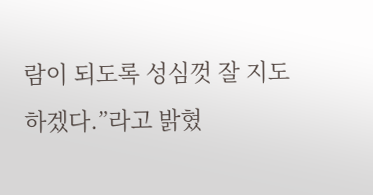람이 되도록 성심껏 잘 지도하겠다.”라고 밝혔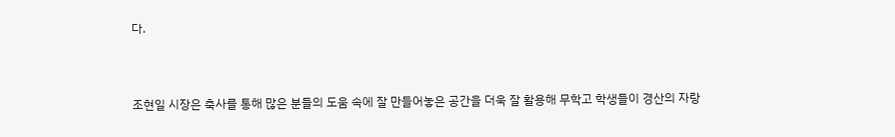다.



조현일 시장은 축사를 통해 많은 분들의 도움 속에 잘 만들어놓은 공간을 더욱 잘 활용해 무학고 학생들이 경산의 자랑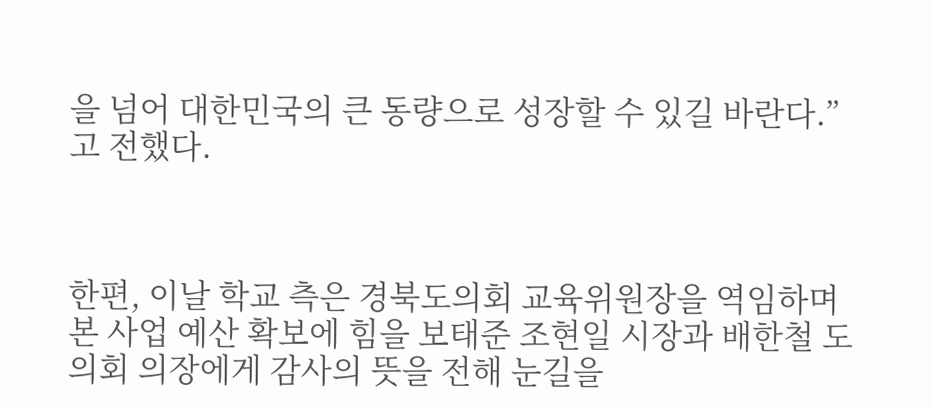을 넘어 대한민국의 큰 동량으로 성장할 수 있길 바란다.”고 전했다.



한편, 이날 학교 측은 경북도의회 교육위원장을 역임하며 본 사업 예산 확보에 힘을 보태준 조현일 시장과 배한철 도의회 의장에게 감사의 뜻을 전해 눈길을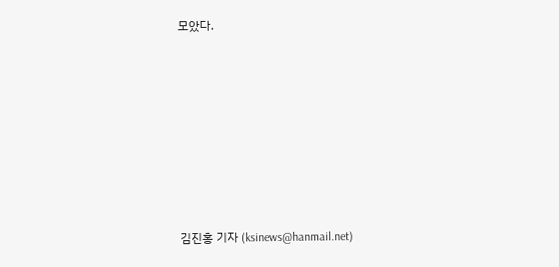모았다.








김진홍 기자 (ksinews@hanmail.net)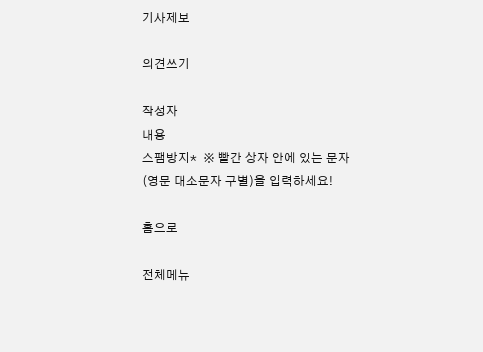기사제보

의견쓰기

작성자
내용
스팸방지*  ※ 빨간 상자 안에 있는 문자
(영문 대소문자 구별)을 입력하세요!

홈으로

전체메뉴